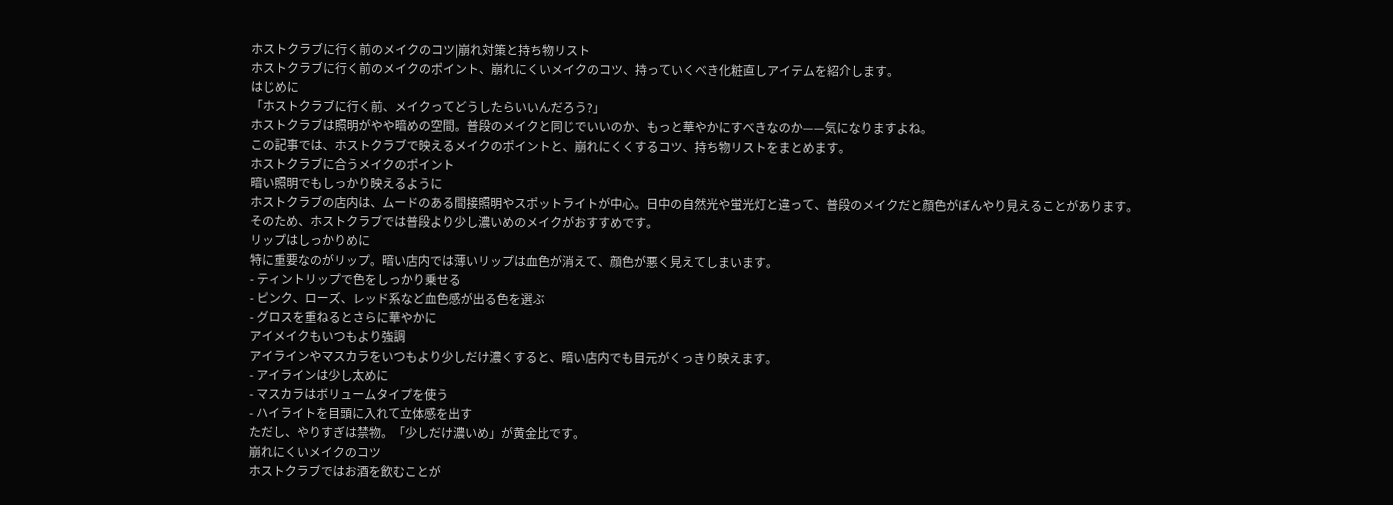ホストクラブに行く前のメイクのコツ|崩れ対策と持ち物リスト
ホストクラブに行く前のメイクのポイント、崩れにくいメイクのコツ、持っていくべき化粧直しアイテムを紹介します。
はじめに
「ホストクラブに行く前、メイクってどうしたらいいんだろう?」
ホストクラブは照明がやや暗めの空間。普段のメイクと同じでいいのか、もっと華やかにすべきなのか——気になりますよね。
この記事では、ホストクラブで映えるメイクのポイントと、崩れにくくするコツ、持ち物リストをまとめます。
ホストクラブに合うメイクのポイント
暗い照明でもしっかり映えるように
ホストクラブの店内は、ムードのある間接照明やスポットライトが中心。日中の自然光や蛍光灯と違って、普段のメイクだと顔色がぼんやり見えることがあります。
そのため、ホストクラブでは普段より少し濃いめのメイクがおすすめです。
リップはしっかりめに
特に重要なのがリップ。暗い店内では薄いリップは血色が消えて、顔色が悪く見えてしまいます。
- ティントリップで色をしっかり乗せる
- ピンク、ローズ、レッド系など血色感が出る色を選ぶ
- グロスを重ねるとさらに華やかに
アイメイクもいつもより強調
アイラインやマスカラをいつもより少しだけ濃くすると、暗い店内でも目元がくっきり映えます。
- アイラインは少し太めに
- マスカラはボリュームタイプを使う
- ハイライトを目頭に入れて立体感を出す
ただし、やりすぎは禁物。「少しだけ濃いめ」が黄金比です。
崩れにくいメイクのコツ
ホストクラブではお酒を飲むことが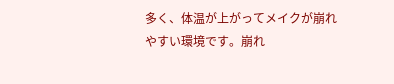多く、体温が上がってメイクが崩れやすい環境です。崩れ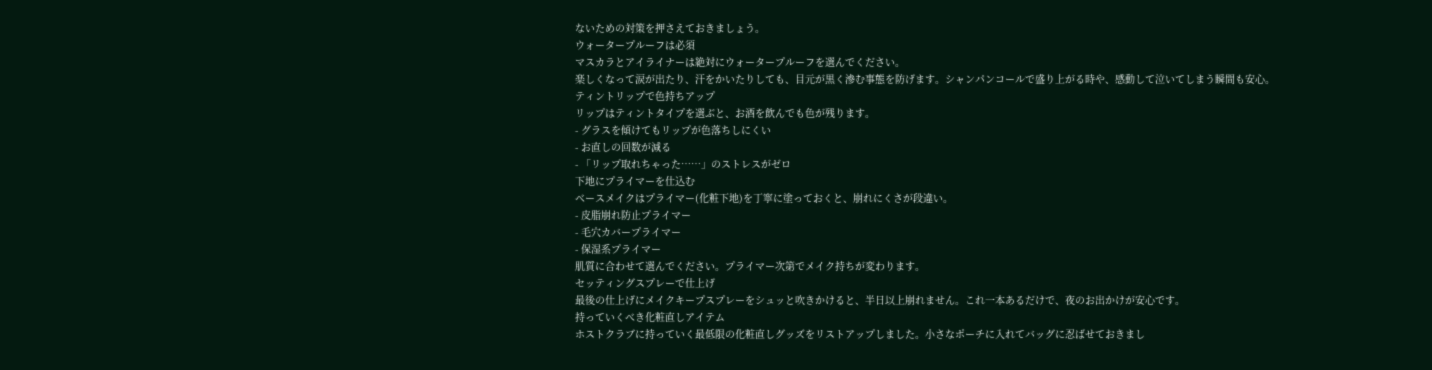ないための対策を押さえておきましょう。
ウォータープルーフは必須
マスカラとアイライナーは絶対にウォータープルーフを選んでください。
楽しくなって涙が出たり、汗をかいたりしても、目元が黒く滲む事態を防げます。シャンパンコールで盛り上がる時や、感動して泣いてしまう瞬間も安心。
ティントリップで色持ちアップ
リップはティントタイプを選ぶと、お酒を飲んでも色が残ります。
- グラスを傾けてもリップが色落ちしにくい
- お直しの回数が減る
- 「リップ取れちゃった……」のストレスがゼロ
下地にプライマーを仕込む
ベースメイクはプライマー(化粧下地)を丁寧に塗っておくと、崩れにくさが段違い。
- 皮脂崩れ防止プライマー
- 毛穴カバープライマー
- 保湿系プライマー
肌質に合わせて選んでください。プライマー次第でメイク持ちが変わります。
セッティングスプレーで仕上げ
最後の仕上げにメイクキープスプレーをシュッと吹きかけると、半日以上崩れません。これ一本あるだけで、夜のお出かけが安心です。
持っていくべき化粧直しアイテム
ホストクラブに持っていく最低限の化粧直しグッズをリストアップしました。小さなポーチに入れてバッグに忍ばせておきまし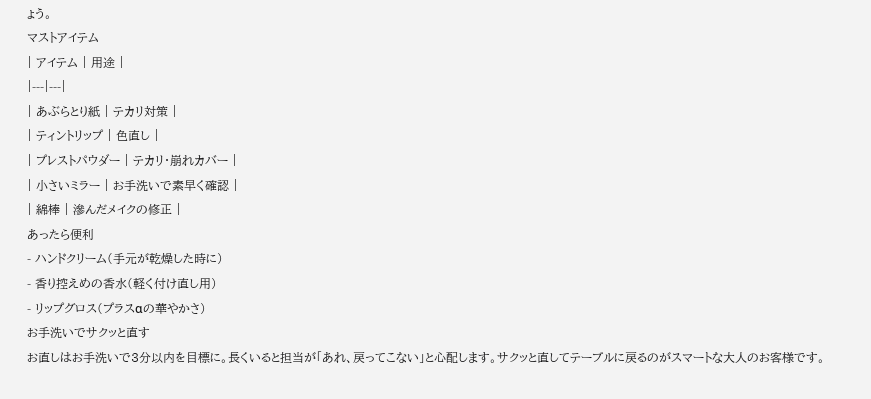ょう。
マストアイテム
| アイテム | 用途 |
|---|---|
| あぶらとり紙 | テカリ対策 |
| ティントリップ | 色直し |
| プレストパウダー | テカリ・崩れカバー |
| 小さいミラー | お手洗いで素早く確認 |
| 綿棒 | 滲んだメイクの修正 |
あったら便利
- ハンドクリーム(手元が乾燥した時に)
- 香り控えめの香水(軽く付け直し用)
- リップグロス(プラスαの華やかさ)
お手洗いでサクッと直す
お直しはお手洗いで3分以内を目標に。長くいると担当が「あれ、戻ってこない」と心配します。サクッと直してテーブルに戻るのがスマートな大人のお客様です。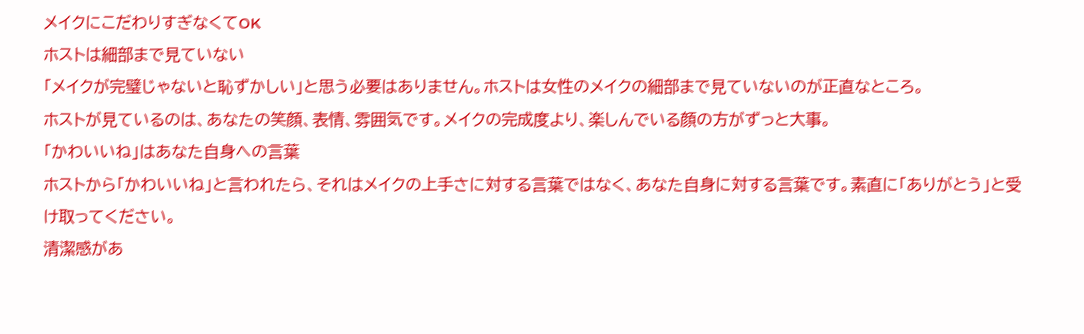メイクにこだわりすぎなくてOK
ホストは細部まで見ていない
「メイクが完璧じゃないと恥ずかしい」と思う必要はありません。ホストは女性のメイクの細部まで見ていないのが正直なところ。
ホストが見ているのは、あなたの笑顔、表情、雰囲気です。メイクの完成度より、楽しんでいる顔の方がずっと大事。
「かわいいね」はあなた自身への言葉
ホストから「かわいいね」と言われたら、それはメイクの上手さに対する言葉ではなく、あなた自身に対する言葉です。素直に「ありがとう」と受け取ってください。
清潔感があ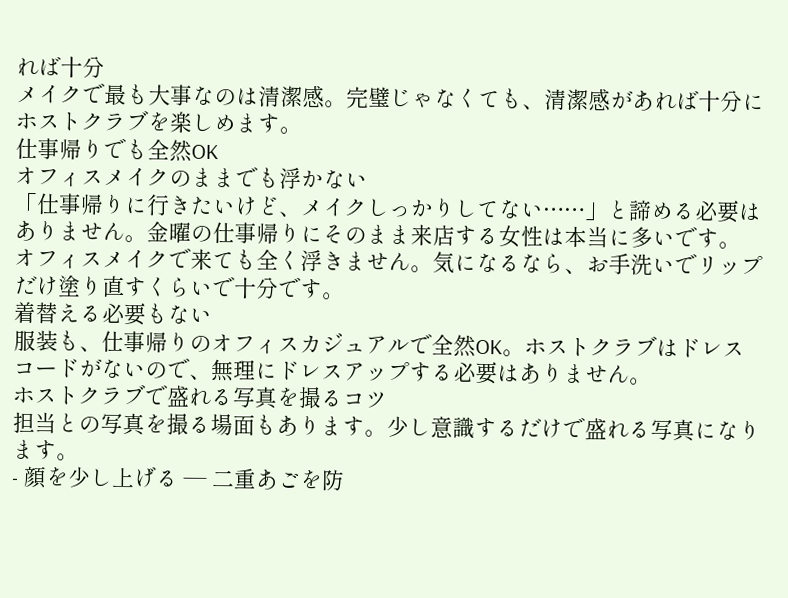れば十分
メイクで最も大事なのは清潔感。完璧じゃなくても、清潔感があれば十分にホストクラブを楽しめます。
仕事帰りでも全然OK
オフィスメイクのままでも浮かない
「仕事帰りに行きたいけど、メイクしっかりしてない……」と諦める必要はありません。金曜の仕事帰りにそのまま来店する女性は本当に多いです。
オフィスメイクで来ても全く浮きません。気になるなら、お手洗いでリップだけ塗り直すくらいで十分です。
着替える必要もない
服装も、仕事帰りのオフィスカジュアルで全然OK。ホストクラブはドレスコードがないので、無理にドレスアップする必要はありません。
ホストクラブで盛れる写真を撮るコツ
担当との写真を撮る場面もあります。少し意識するだけで盛れる写真になります。
- 顔を少し上げる — 二重あごを防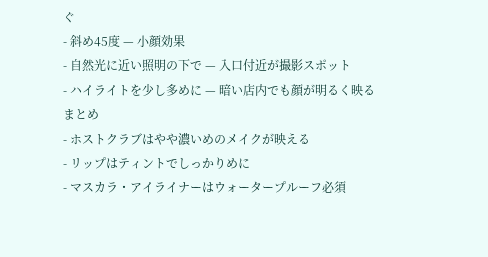ぐ
- 斜め45度 — 小顔効果
- 自然光に近い照明の下で — 入口付近が撮影スポット
- ハイライトを少し多めに — 暗い店内でも顔が明るく映る
まとめ
- ホストクラブはやや濃いめのメイクが映える
- リップはティントでしっかりめに
- マスカラ・アイライナーはウォータープルーフ必須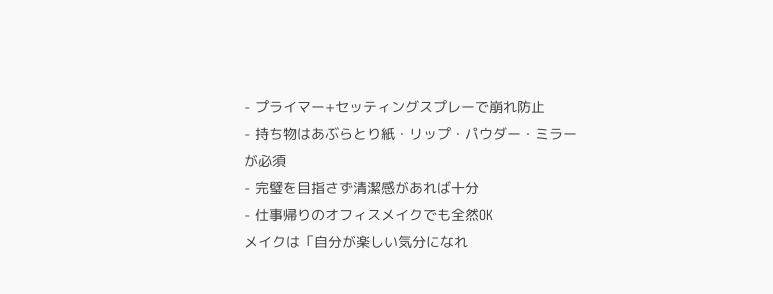- プライマー+セッティングスプレーで崩れ防止
- 持ち物はあぶらとり紙・リップ・パウダー・ミラーが必須
- 完璧を目指さず清潔感があれば十分
- 仕事帰りのオフィスメイクでも全然OK
メイクは「自分が楽しい気分になれ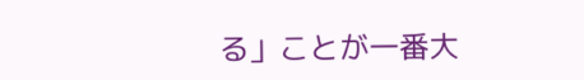る」ことが一番大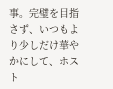事。完璧を目指さず、いつもより少しだけ華やかにして、ホスト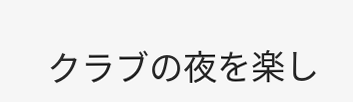クラブの夜を楽し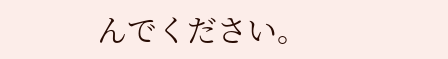んでください。